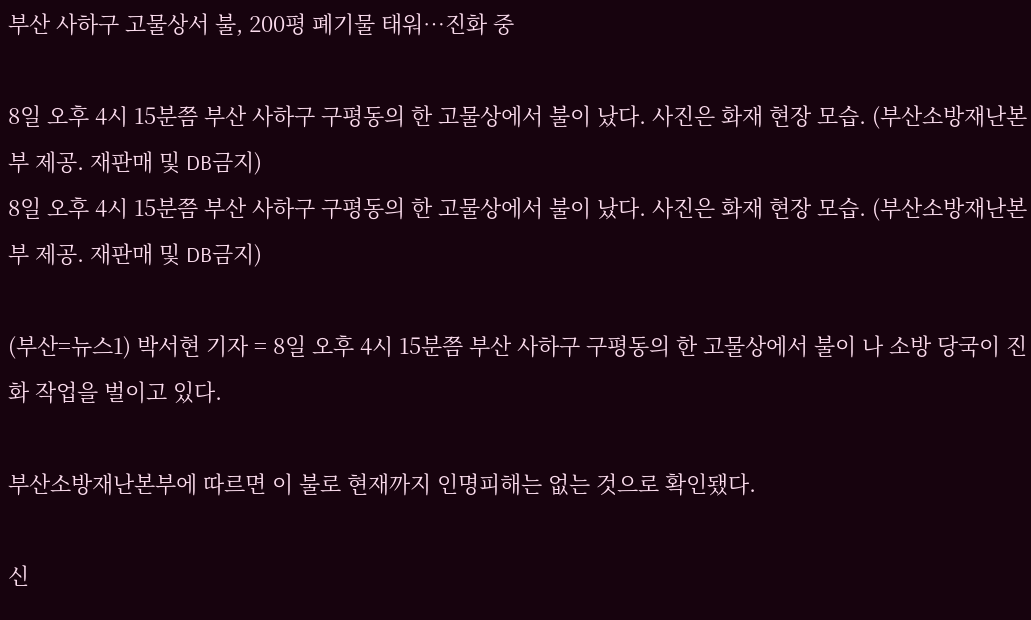부산 사하구 고물상서 불, 200평 폐기물 태워…진화 중

8일 오후 4시 15분쯤 부산 사하구 구평동의 한 고물상에서 불이 났다. 사진은 화재 현장 모습. (부산소방재난본부 제공. 재판매 및 DB금지)
8일 오후 4시 15분쯤 부산 사하구 구평동의 한 고물상에서 불이 났다. 사진은 화재 현장 모습. (부산소방재난본부 제공. 재판매 및 DB금지)

(부산=뉴스1) 박서현 기자 = 8일 오후 4시 15분쯤 부산 사하구 구평동의 한 고물상에서 불이 나 소방 당국이 진화 작업을 벌이고 있다.

부산소방재난본부에 따르면 이 불로 현재까지 인명피해는 없는 것으로 확인됐다.

신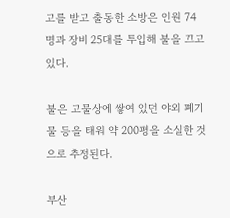고를 받고 출동한 소방은 인원 74명과 장비 25대를 투입해 불을 끄고 있다.

불은 고물상에 쌓여 있던 야외 폐기물 등을 태워 약 200평을 소실한 것으로 추정된다.

부산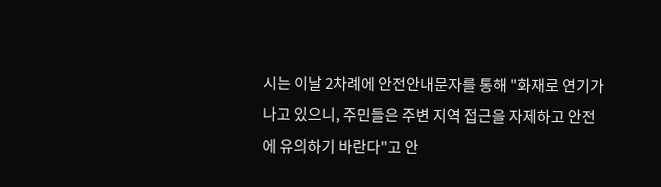시는 이날 2차례에 안전안내문자를 통해 "화재로 연기가 나고 있으니, 주민들은 주변 지역 접근을 자제하고 안전에 유의하기 바란다"고 안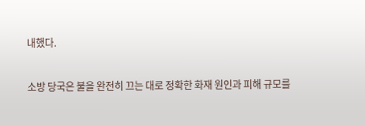내했다.

소방 당국은 불을 완전히 끄는 대로 정확한 화재 원인과 피해 규모를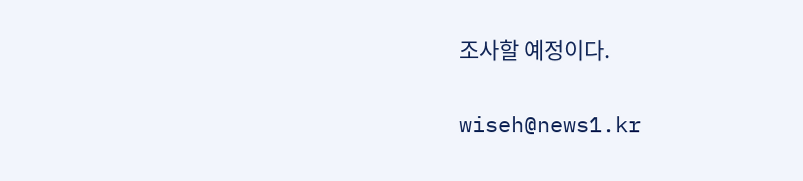조사할 예정이다.

wiseh@news1.kr